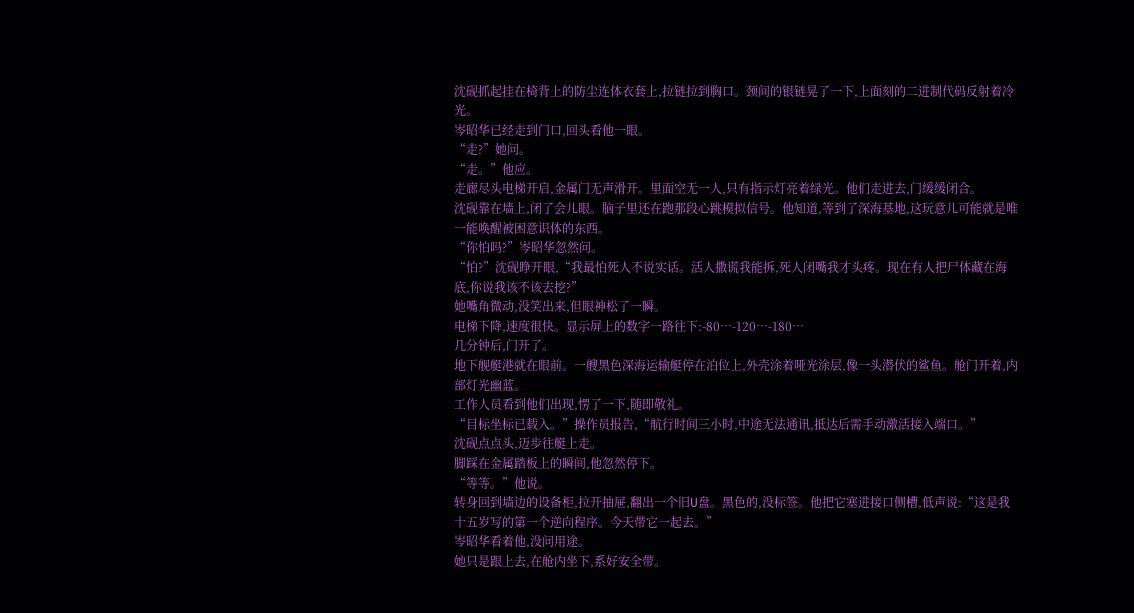沈砚抓起挂在椅背上的防尘连体衣套上,拉链拉到胸口。颈间的银链晃了一下,上面刻的二进制代码反射着冷光。
岑昭华已经走到门口,回头看他一眼。
“走?”她问。
“走。”他应。
走廊尽头电梯开启,金属门无声滑开。里面空无一人,只有指示灯亮着绿光。他们走进去,门缓缓闭合。
沈砚靠在墙上,闭了会儿眼。脑子里还在跑那段心跳模拟信号。他知道,等到了深海基地,这玩意儿可能就是唯一能唤醒被困意识体的东西。
“你怕吗?”岑昭华忽然问。
“怕?”沈砚睁开眼,“我最怕死人不说实话。活人撒谎我能拆,死人闭嘴我才头疼。现在有人把尸体藏在海底,你说我该不该去挖?”
她嘴角微动,没笑出来,但眼神松了一瞬。
电梯下降,速度很快。显示屏上的数字一路往下:-80…-120…-180…
几分钟后,门开了。
地下舰艇港就在眼前。一艘黑色深海运输艇停在泊位上,外壳涂着哑光涂层,像一头潜伏的鲨鱼。舱门开着,内部灯光幽蓝。
工作人员看到他们出现,愣了一下,随即敬礼。
“目标坐标已载入。”操作员报告,“航行时间三小时,中途无法通讯,抵达后需手动激活接入端口。”
沈砚点点头,迈步往艇上走。
脚踩在金属踏板上的瞬间,他忽然停下。
“等等。”他说。
转身回到墙边的设备柜,拉开抽屉,翻出一个旧U盘。黑色的,没标签。他把它塞进接口侧槽,低声说:“这是我十五岁写的第一个逆向程序。今天带它一起去。”
岑昭华看着他,没问用途。
她只是跟上去,在舱内坐下,系好安全带。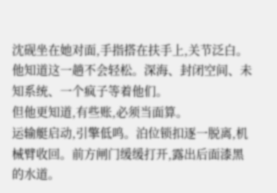沈砚坐在她对面,手指搭在扶手上,关节泛白。他知道这一趟不会轻松。深海、封闭空间、未知系统、一个疯子等着他们。
但他更知道,有些账,必须当面算。
运输艇启动,引擎低鸣。泊位锁扣逐一脱离,机械臂收回。前方闸门缓缓打开,露出后面漆黑的水道。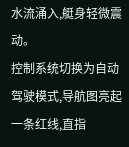水流涌入,艇身轻微震动。
控制系统切换为自动驾驶模式,导航图亮起一条红线,直指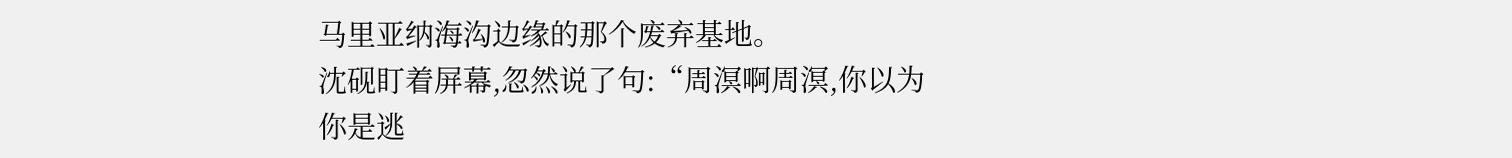马里亚纳海沟边缘的那个废弃基地。
沈砚盯着屏幕,忽然说了句:“周溟啊周溟,你以为你是逃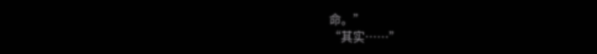命。”
“其实……”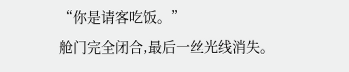“你是请客吃饭。”
舱门完全闭合,最后一丝光线消失。